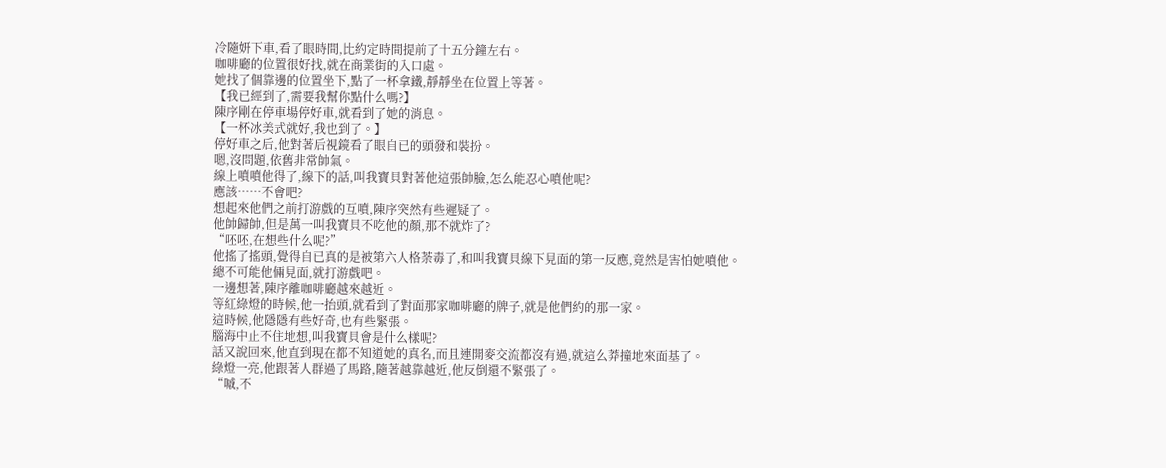冷隨妍下車,看了眼時間,比約定時間提前了十五分鐘左右。
咖啡廳的位置很好找,就在商業街的入口處。
她找了個靠邊的位置坐下,點了一杯拿鐵,靜靜坐在位置上等著。
【我已經到了,需要我幫你點什么嗎?】
陳序剛在停車場停好車,就看到了她的消息。
【一杯冰美式就好,我也到了。】
停好車之后,他對著后視鏡看了眼自已的頭發和裝扮。
嗯,沒問題,依舊非常帥氣。
線上噴噴他得了,線下的話,叫我寶貝對著他這張帥臉,怎么能忍心噴他呢?
應該……不會吧?
想起來他們之前打游戲的互噴,陳序突然有些遲疑了。
他帥歸帥,但是萬一叫我寶貝不吃他的顏,那不就炸了?
“呸呸,在想些什么呢?”
他搖了搖頭,覺得自已真的是被第六人格荼毒了,和叫我寶貝線下見面的第一反應,竟然是害怕她噴他。
總不可能他倆見面,就打游戲吧。
一邊想著,陳序離咖啡廳越來越近。
等紅綠燈的時候,他一抬頭,就看到了對面那家咖啡廳的牌子,就是他們約的那一家。
這時候,他隱隱有些好奇,也有些緊張。
腦海中止不住地想,叫我寶貝會是什么樣呢?
話又說回來,他直到現在都不知道她的真名,而且連開麥交流都沒有過,就這么莽撞地來面基了。
綠燈一亮,他跟著人群過了馬路,隨著越靠越近,他反倒還不緊張了。
“嘁,不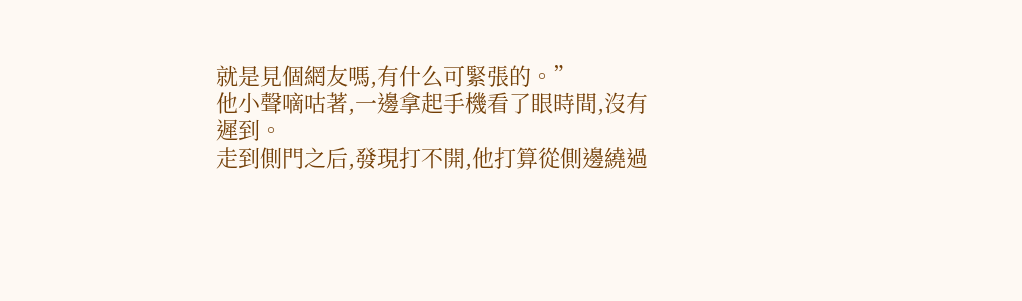就是見個網友嗎,有什么可緊張的。”
他小聲嘀咕著,一邊拿起手機看了眼時間,沒有遲到。
走到側門之后,發現打不開,他打算從側邊繞過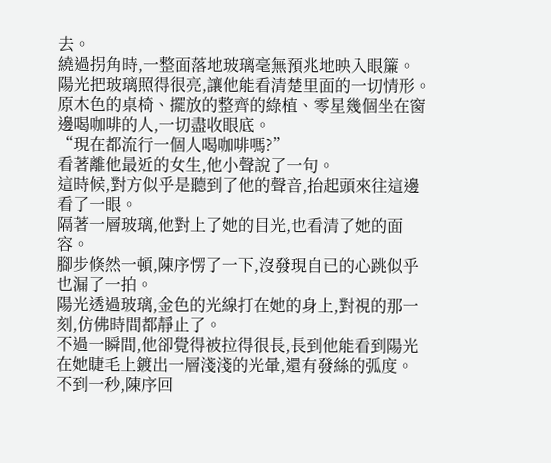去。
繞過拐角時,一整面落地玻璃毫無預兆地映入眼簾。
陽光把玻璃照得很亮,讓他能看清楚里面的一切情形。
原木色的桌椅、擺放的整齊的綠植、零星幾個坐在窗邊喝咖啡的人,一切盡收眼底。
“現在都流行一個人喝咖啡嗎?”
看著離他最近的女生,他小聲說了一句。
這時候,對方似乎是聽到了他的聲音,抬起頭來往這邊看了一眼。
隔著一層玻璃,他對上了她的目光,也看清了她的面容。
腳步倏然一頓,陳序愣了一下,沒發現自已的心跳似乎也漏了一拍。
陽光透過玻璃,金色的光線打在她的身上,對視的那一刻,仿佛時間都靜止了。
不過一瞬間,他卻覺得被拉得很長,長到他能看到陽光在她睫毛上鍍出一層淺淺的光暈,還有發絲的弧度。
不到一秒,陳序回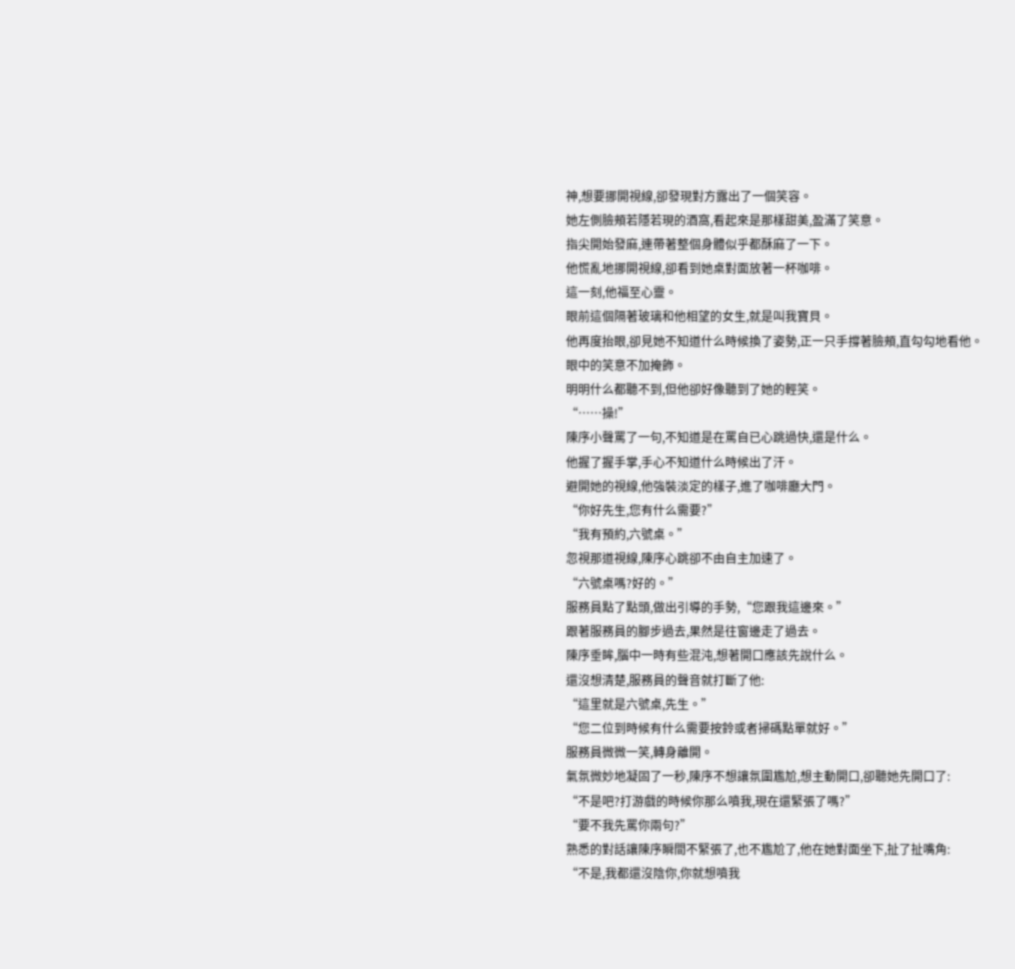神,想要挪開視線,卻發現對方露出了一個笑容。
她左側臉頰若隱若現的酒窩,看起來是那樣甜美,盈滿了笑意。
指尖開始發麻,連帶著整個身體似乎都酥麻了一下。
他慌亂地挪開視線,卻看到她桌對面放著一杯咖啡。
這一刻,他福至心靈。
眼前這個隔著玻璃和他相望的女生,就是叫我寶貝。
他再度抬眼,卻見她不知道什么時候換了姿勢,正一只手撐著臉頰,直勾勾地看他。
眼中的笑意不加掩飾。
明明什么都聽不到,但他卻好像聽到了她的輕笑。
“……操!”
陳序小聲罵了一句,不知道是在罵自已心跳過快,還是什么。
他握了握手掌,手心不知道什么時候出了汗。
避開她的視線,他強裝淡定的樣子,進了咖啡廳大門。
“你好先生,您有什么需要?”
“我有預約,六號桌。”
忽視那道視線,陳序心跳卻不由自主加速了。
“六號桌嗎?好的。”
服務員點了點頭,做出引導的手勢,“您跟我這邊來。”
跟著服務員的腳步過去,果然是往窗邊走了過去。
陳序垂眸,腦中一時有些混沌,想著開口應該先說什么。
還沒想清楚,服務員的聲音就打斷了他:
“這里就是六號桌,先生。”
“您二位到時候有什么需要按鈴或者掃碼點單就好。”
服務員微微一笑,轉身離開。
氣氛微妙地凝固了一秒,陳序不想讓氛圍尷尬,想主動開口,卻聽她先開口了:
“不是吧?打游戲的時候你那么噴我,現在還緊張了嗎?”
“要不我先罵你兩句?”
熟悉的對話讓陳序瞬間不緊張了,也不尷尬了,他在她對面坐下,扯了扯嘴角:
“不是,我都還沒陰你,你就想噴我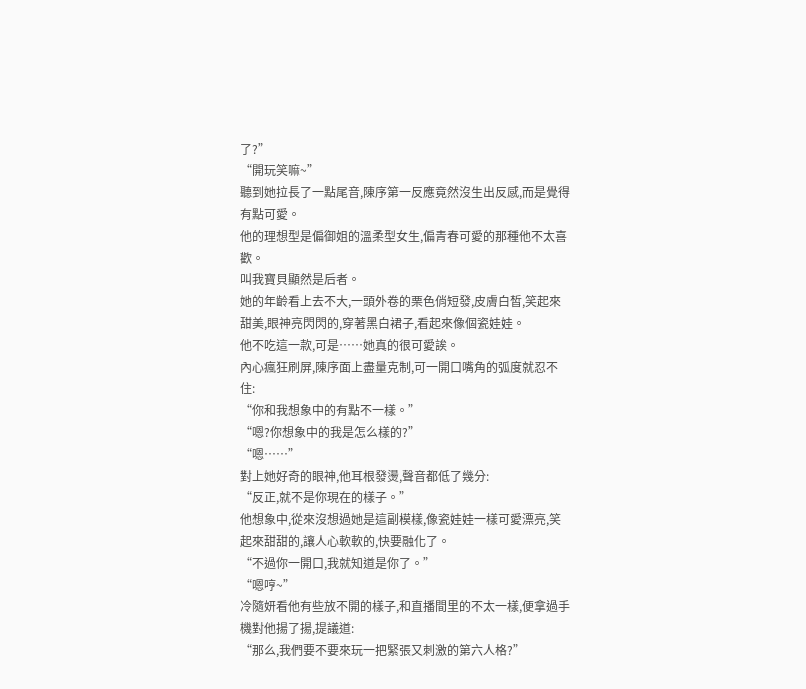了?”
“開玩笑嘛~”
聽到她拉長了一點尾音,陳序第一反應竟然沒生出反感,而是覺得有點可愛。
他的理想型是偏御姐的溫柔型女生,偏青春可愛的那種他不太喜歡。
叫我寶貝顯然是后者。
她的年齡看上去不大,一頭外卷的栗色俏短發,皮膚白皙,笑起來甜美,眼神亮閃閃的,穿著黑白裙子,看起來像個瓷娃娃。
他不吃這一款,可是……她真的很可愛誒。
內心瘋狂刷屏,陳序面上盡量克制,可一開口嘴角的弧度就忍不住:
“你和我想象中的有點不一樣。”
“嗯?你想象中的我是怎么樣的?”
“嗯……”
對上她好奇的眼神,他耳根發燙,聲音都低了幾分:
“反正,就不是你現在的樣子。”
他想象中,從來沒想過她是這副模樣,像瓷娃娃一樣可愛漂亮,笑起來甜甜的,讓人心軟軟的,快要融化了。
“不過你一開口,我就知道是你了。”
“嗯哼~”
冷隨妍看他有些放不開的樣子,和直播間里的不太一樣,便拿過手機對他揚了揚,提議道:
“那么,我們要不要來玩一把緊張又刺激的第六人格?”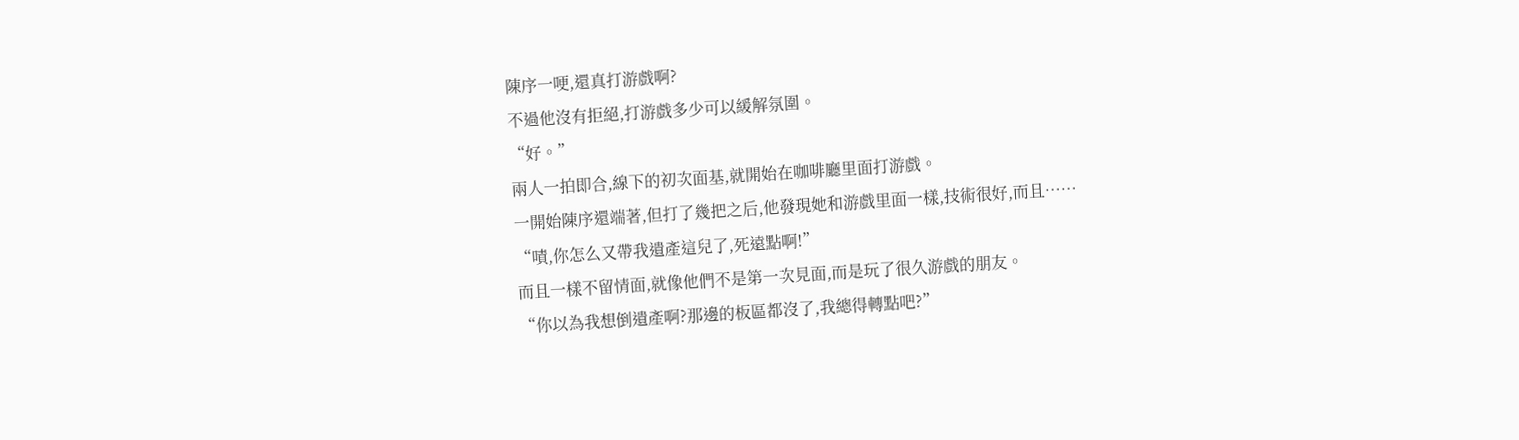陳序一哽,還真打游戲啊?
不過他沒有拒絕,打游戲多少可以緩解氛圍。
“好。”
兩人一拍即合,線下的初次面基,就開始在咖啡廳里面打游戲。
一開始陳序還端著,但打了幾把之后,他發現她和游戲里面一樣,技術很好,而且……
“嘖,你怎么又帶我遺產這兒了,死遠點啊!”
而且一樣不留情面,就像他們不是第一次見面,而是玩了很久游戲的朋友。
“你以為我想倒遺產啊?那邊的板區都沒了,我總得轉點吧?”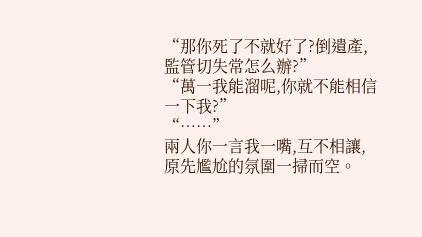“那你死了不就好了?倒遺產,監管切失常怎么辦?”
“萬一我能溜呢,你就不能相信一下我?”
“……”
兩人你一言我一嘴,互不相讓,原先尷尬的氛圍一掃而空。